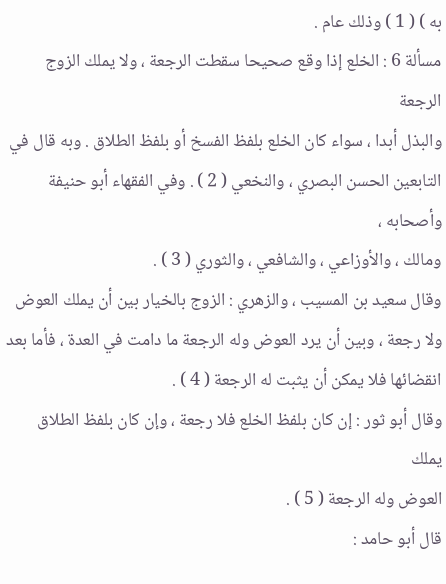به ) ( 1 ) وذلك عام .
مسألة 6 : الخلع إذا وقع صحيحا سقطت الرجعة ، ولا يملك الزوج الرجعة
والبذل أبدا ، سواء كان الخلع بلفظ الفسخ أو بلفظ الطلاق . وبه قال في
التابعين الحسن البصري ، والنخعي ( 2 ) . وفي الفقهاء أبو حنيفة وأصحابه ،
ومالك ، والأوزاعي ، والشافعي ، والثوري ( 3 ) .
وقال سعيد بن المسيب ، والزهري : الزوج بالخيار بين أن يملك العوض
ولا رجعة ، وبين أن يرد العوض وله الرجعة ما دامت في العدة ، فأما بعد
انقضائها فلا يمكن أن يثبت له الرجعة ( 4 ) .
وقال أبو ثور : إن كان بلفظ الخلع فلا رجعة ، وإن كان بلفظ الطلاق يملك
العوض وله الرجعة ( 5 ) .
قال أبو حامد :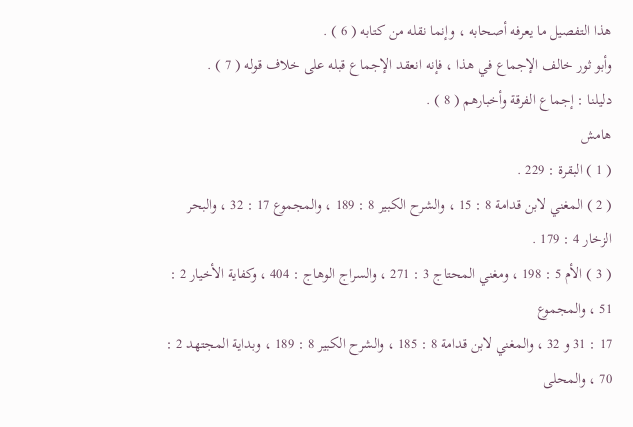هذا التفصيل ما يعرفه أصحابه ، وإنما نقله من كتابه ( 6 ) .
وأبو ثور خالف الإجماع في هذا ، فإنه انعقد الإجماع قبله على خلاف قوله ( 7 ) .
دليلنا : إجماع الفرقة وأخبارهم ( 8 ) .
هامش
( 1 ) البقرة : 229 .
( 2 ) المغني لابن قدامة 8 : 15 ، والشرح الكبير 8 : 189 ، والمجموع 17 : 32 ، والبحر الزخار 4 : 179 .
( 3 ) الأم 5 : 198 ، ومغني المحتاج 3 : 271 ، والسراج الوهاج : 404 ، وكفاية الأخيار 2 : 51 ، والمجموع
17 : 31 و 32 ، والمغني لابن قدامة 8 : 185 ، والشرح الكبير 8 : 189 ، وبداية المجتهد 2 : 70 ، والمحلى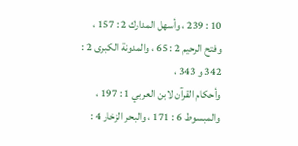10 : 239 ، وأسهل المدارك 2 : 157 ، وفتح الرحيم 2 : 65 ، والمدونة الكبرى 2 : 342 و 343 ،
وأحكام القرآن لابن العربي 1 : 197 ، والمبسوط 6 : 171 ، والبحر الزخار 4 :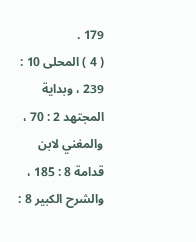179 .
( 4 ) المحلى 10 : 239 ، وبداية المجتهد 2 : 70 ، والمغني لابن قدامة 8 : 185 ، والشرح الكبير 8 :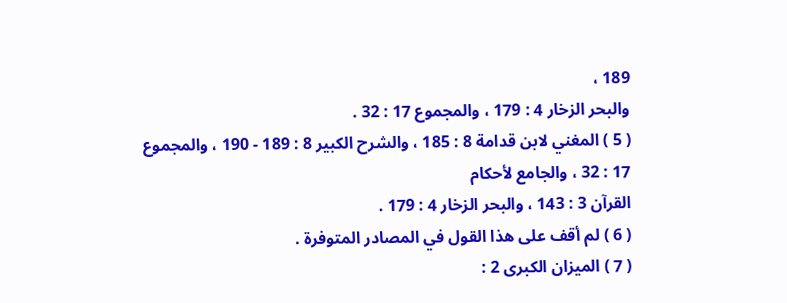189 ،
والبحر الزخار 4 : 179 ، والمجموع 17 : 32 .
( 5 ) المغني لابن قدامة 8 : 185 ، والشرح الكبير 8 : 189 - 190 ، والمجموع 17 : 32 ، والجامع لأحكام
القرآن 3 : 143 ، والبحر الزخار 4 : 179 .
( 6 ) لم أقف على هذا القول في المصادر المتوفرة .
( 7 ) الميزان الكبرى 2 :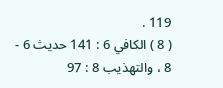119 .
( 8 ) الكافي 6 : 141 حديث 6 - 8 ، والتهذيب 8 : 97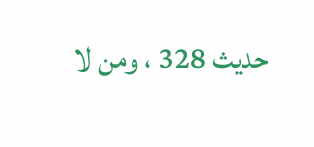حديث 328 ، ومن لا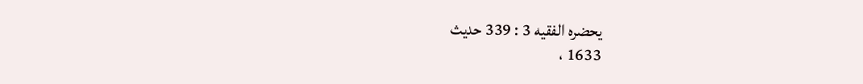يحضره الفقيه 3 : 339 حديث
1633 ،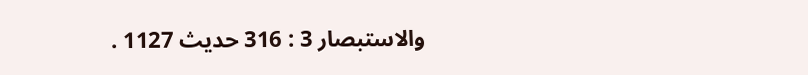والاستبصار 3 : 316 حديث 1127 .